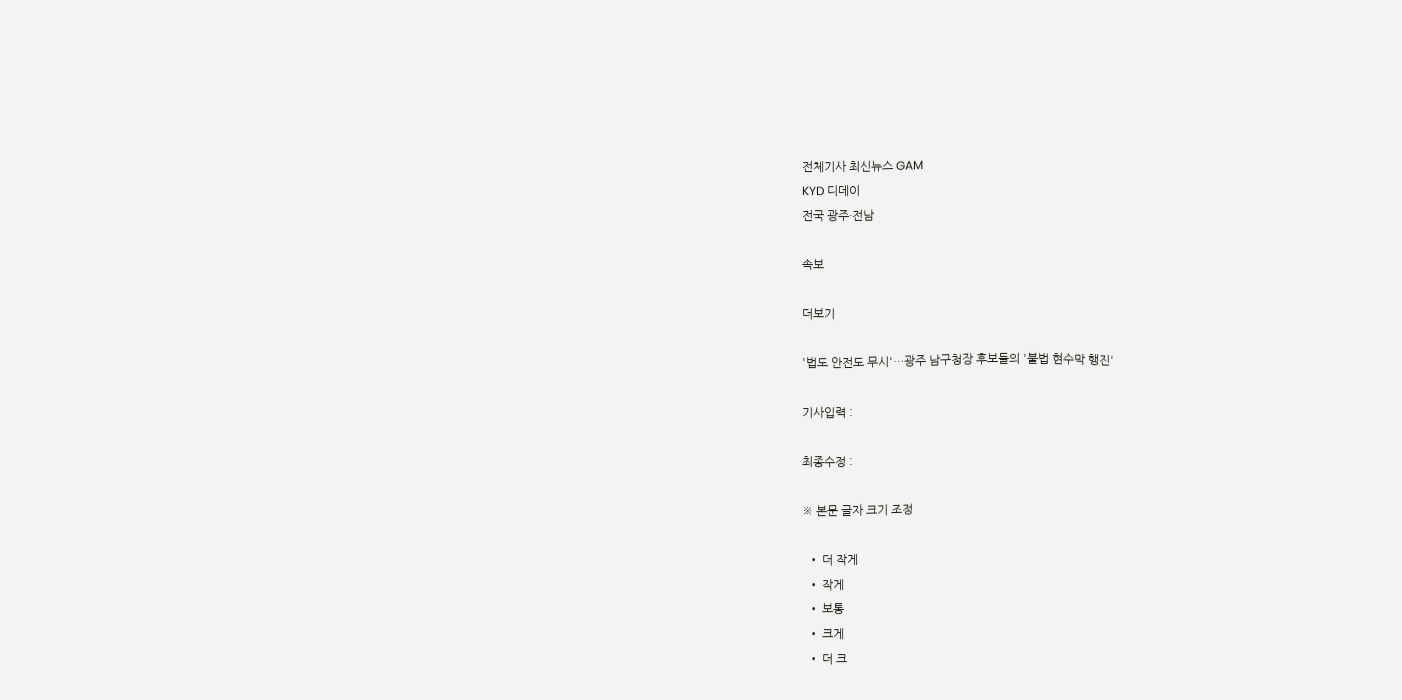전체기사 최신뉴스 GAM
KYD 디데이
전국 광주·전남

속보

더보기

'법도 안전도 무시'…광주 남구청장 후보들의 '불법 현수막 행진'

기사입력 :

최종수정 :

※ 본문 글자 크기 조정

  • 더 작게
  • 작게
  • 보통
  • 크게
  • 더 크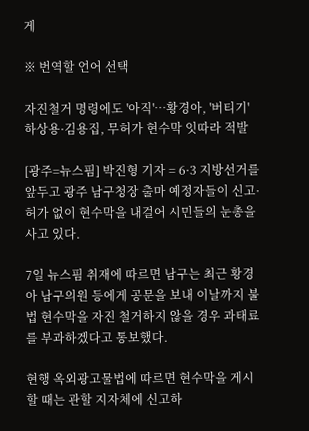게

※ 번역할 언어 선택

자진철거 명령에도 '아직'…황경아, '버티기'
하상용·김용집, 무허가 현수막 잇따라 적발

[광주=뉴스핌] 박진형 기자 = 6·3 지방선거를 앞두고 광주 남구청장 출마 예정자들이 신고·허가 없이 현수막을 내걸어 시민들의 눈총을 사고 있다.

7일 뉴스핌 취재에 따르면 남구는 최근 황경아 남구의원 등에게 공문을 보내 이날까지 불법 현수막을 자진 철거하지 않을 경우 과태료를 부과하겠다고 통보했다.

현행 옥외광고물법에 따르면 현수막을 게시할 때는 관할 지자체에 신고하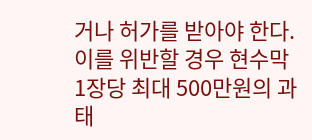거나 허가를 받아야 한다. 이를 위반할 경우 현수막 1장당 최대 500만원의 과태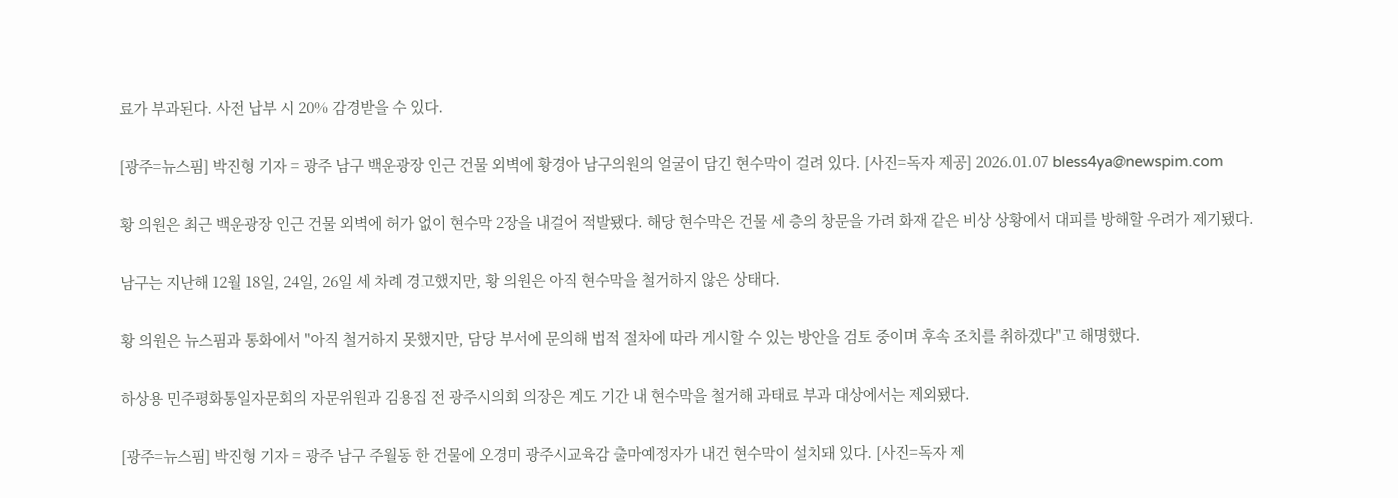료가 부과된다. 사전 납부 시 20% 감경받을 수 있다.

[광주=뉴스핌] 박진형 기자 = 광주 남구 백운광장 인근 건물 외벽에 황경아 남구의원의 얼굴이 담긴 현수막이 걸려 있다. [사진=독자 제공] 2026.01.07 bless4ya@newspim.com

황 의원은 최근 백운광장 인근 건물 외벽에 허가 없이 현수막 2장을 내걸어 적발됐다. 해당 현수막은 건물 세 층의 창문을 가려 화재 같은 비상 상황에서 대피를 방해할 우려가 제기됐다.

남구는 지난해 12월 18일, 24일, 26일 세 차례 경고했지만, 황 의원은 아직 현수막을 철거하지 않은 상태다.

황 의원은 뉴스핌과 통화에서 "아직 철거하지 못했지만, 담당 부서에 문의해 법적 절차에 따라 게시할 수 있는 방안을 검토 중이며 후속 조치를 취하겠다"고 해명했다.

하상용 민주평화통일자문회의 자문위원과 김용집 전 광주시의회 의장은 계도 기간 내 현수막을 철거해 과태료 부과 대상에서는 제외됐다.

[광주=뉴스핌] 박진형 기자 = 광주 남구 주월동 한 건물에 오경미 광주시교육감 출마예정자가 내건 현수막이 설치돼 있다. [사진=독자 제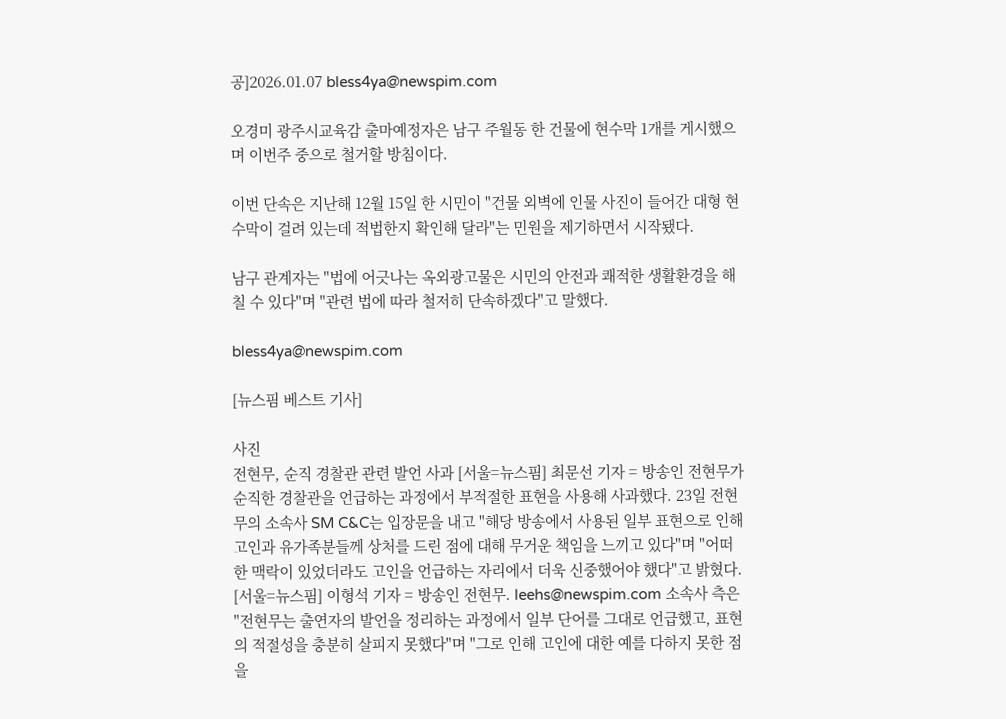공]2026.01.07 bless4ya@newspim.com

오경미 광주시교육감 출마예정자은 남구 주월동 한 건물에 현수막 1개를 게시했으며 이번주 중으로 철거할 방침이다.

이번 단속은 지난해 12월 15일 한 시민이 "건물 외벽에 인물 사진이 들어간 대형 현수막이 걸려 있는데 적법한지 확인해 달라"는 민원을 제기하면서 시작됐다.

남구 관계자는 "법에 어긋나는 옥외광고물은 시민의 안전과 쾌적한 생활환경을 해칠 수 있다"며 "관련 법에 따라 철저히 단속하겠다"고 말했다.

bless4ya@newspim.com

[뉴스핌 베스트 기사]

사진
전현무, 순직 경찰관 관련 발언 사과 [서울=뉴스핌] 최문선 기자 = 방송인 전현무가 순직한 경찰관을 언급하는 과정에서 부적절한 표현을 사용해 사과했다. 23일 전현무의 소속사 SM C&C는 입장문을 내고 "해당 방송에서 사용된 일부 표현으로 인해 고인과 유가족분들께 상처를 드린 점에 대해 무거운 책임을 느끼고 있다"며 "어떠한 맥락이 있었더라도 고인을 언급하는 자리에서 더욱 신중했어야 했다"고 밝혔다. [서울=뉴스핌] 이형석 기자 = 방송인 전현무. leehs@newspim.com 소속사 측은 "전현무는 출연자의 발언을 정리하는 과정에서 일부 단어를 그대로 언급했고, 표현의 적절성을 충분히 살피지 못했다"며 "그로 인해 고인에 대한 예를 다하지 못한 점을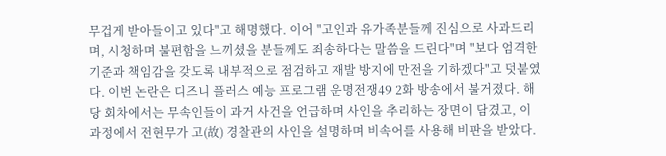무겁게 받아들이고 있다"고 해명했다. 이어 "고인과 유가족분들께 진심으로 사과드리며, 시청하며 불편함을 느끼셨을 분들께도 죄송하다는 말씀을 드린다"며 "보다 엄격한 기준과 책임감을 갖도록 내부적으로 점검하고 재발 방지에 만전을 기하겠다"고 덧붙였다. 이번 논란은 디즈니 플러스 예능 프로그램 운명전쟁49 2화 방송에서 불거졌다. 해당 회차에서는 무속인들이 과거 사건을 언급하며 사인을 추리하는 장면이 담겼고, 이 과정에서 전현무가 고(故) 경찰관의 사인을 설명하며 비속어를 사용해 비판을 받았다.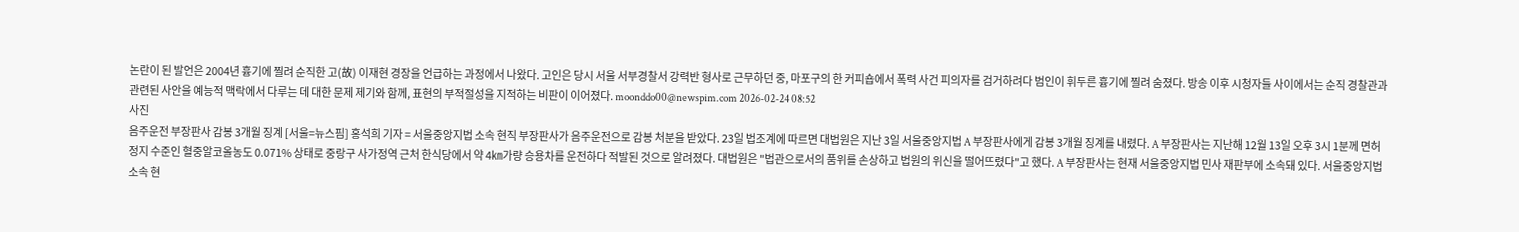논란이 된 발언은 2004년 흉기에 찔려 순직한 고(故) 이재현 경장을 언급하는 과정에서 나왔다. 고인은 당시 서울 서부경찰서 강력반 형사로 근무하던 중, 마포구의 한 커피숍에서 폭력 사건 피의자를 검거하려다 범인이 휘두른 흉기에 찔려 숨졌다. 방송 이후 시청자들 사이에서는 순직 경찰관과 관련된 사안을 예능적 맥락에서 다루는 데 대한 문제 제기와 함께, 표현의 부적절성을 지적하는 비판이 이어졌다. moonddo00@newspim.com 2026-02-24 08:52
사진
음주운전 부장판사 감봉 3개월 징계 [서울=뉴스핌] 홍석희 기자 = 서울중앙지법 소속 현직 부장판사가 음주운전으로 감봉 처분을 받았다. 23일 법조계에 따르면 대법원은 지난 3일 서울중앙지법 A 부장판사에게 감봉 3개월 징계를 내렸다. A 부장판사는 지난해 12월 13일 오후 3시 1분께 면허 정지 수준인 혈중알코올농도 0.071% 상태로 중랑구 사가정역 근처 한식당에서 약 4㎞가량 승용차를 운전하다 적발된 것으로 알려졌다. 대법원은 "법관으로서의 품위를 손상하고 법원의 위신을 떨어뜨렸다"고 했다. A 부장판사는 현재 서울중앙지법 민사 재판부에 소속돼 있다. 서울중앙지법 소속 현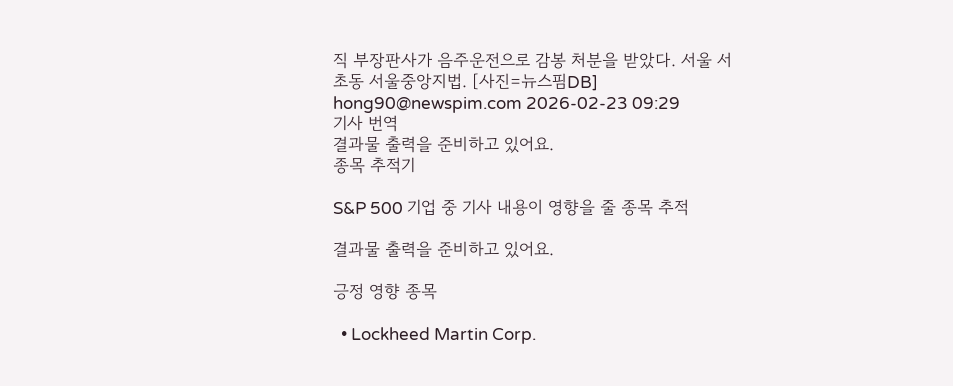직 부장판사가 음주운전으로 감봉 처분을 받았다. 서울 서초동 서울중앙지법. [사진=뉴스핌DB] hong90@newspim.com 2026-02-23 09:29
기사 번역
결과물 출력을 준비하고 있어요.
종목 추적기

S&P 500 기업 중 기사 내용이 영향을 줄 종목 추적

결과물 출력을 준비하고 있어요.

긍정 영향 종목

  • Lockheed Martin Corp.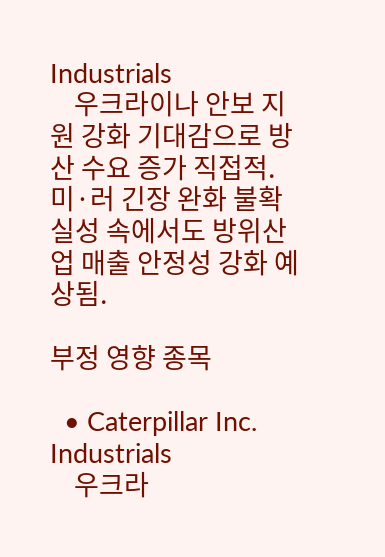Industrials
    우크라이나 안보 지원 강화 기대감으로 방산 수요 증가 직접적. 미·러 긴장 완화 불확실성 속에서도 방위산업 매출 안정성 강화 예상됨.

부정 영향 종목

  • Caterpillar Inc. Industrials
    우크라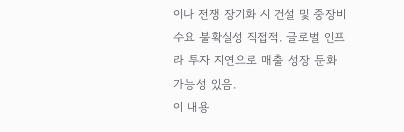이나 전쟁 장기화 시 건설 및 중장비 수요 불확실성 직접적. 글로벌 인프라 투자 지연으로 매출 성장 둔화 가능성 있음.
이 내용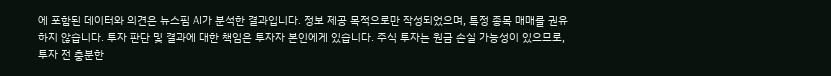에 포함된 데이터와 의견은 뉴스핌 AI가 분석한 결과입니다. 정보 제공 목적으로만 작성되었으며, 특정 종목 매매를 권유하지 않습니다. 투자 판단 및 결과에 대한 책임은 투자자 본인에게 있습니다. 주식 투자는 원금 손실 가능성이 있으므로, 투자 전 충분한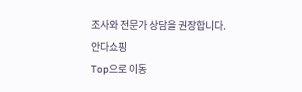조사와 전문가 상담을 권장합니다.
안다쇼핑
Top으로 이동